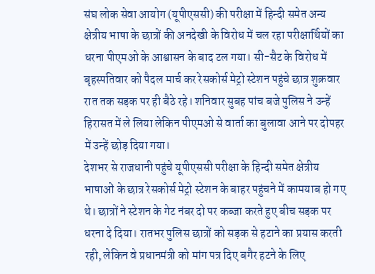संघ लोक सेवा आयोग (यूपीएससी) की परीक्षा में हिन्दी समेत अन्य क्षेत्रीय भाषा के छात्रों की अनदेखी के विरोध में चल रहा परीक्षार्थियों का धरना पीएमओ के आश्वासन के बाद टल गया। सी-सैट के विरोध में बृहस्पतिवार को पैदल मार्च कर रेसकोर्स मेट्रो स्टेशन पहुंचे छात्र शुक्रवार रात तक सड़क पर ही बैठे रहे। शनिवार सुबह पांच बजे पुलिस ने उन्हें हिरासत में ले लिया लेकिन पीएमओ से वार्ता का बुलावा आने पर दोपहर में उन्हें छोड़ दिया गया।
देशभर से राजधानी पहुंचे यूपीएससी परीक्षा के हिन्दी समेत क्षेत्रीय भाषाओं के छात्र रेसकोर्स मेट्रो स्टेशन के बाहर पहुंचने में कामयाब हो गए थे। छात्रों ने स्टेशन के गेट नंबर दो पर कब्जा करते हुए बीच सड़क पर धरना दे दिया। रातभर पुलिस छात्रों को सड़क से हटाने का प्रयास करती रही, लेकिन वे प्रधानमंत्री को मांग पत्र दिए बगैर हटने के लिए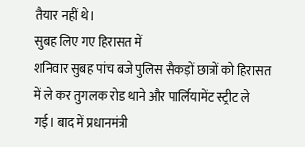तैयार नहीं थे।
सुबह लिए गए हिरासत में
शनिवार सुबह पांच बजे पुलिस सैकड़ों छात्रों को हिरासत में ले कर तुगलक रोड थाने और पार्लियामेंट स्ट्रीट ले गई। बाद में प्रधानमंत्री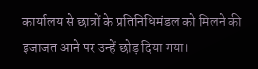कार्यालय से छात्रों के प्रतिनिधिमंडल को मिलने की इजाजत आने पर उन्हें छोड़ दिया गया।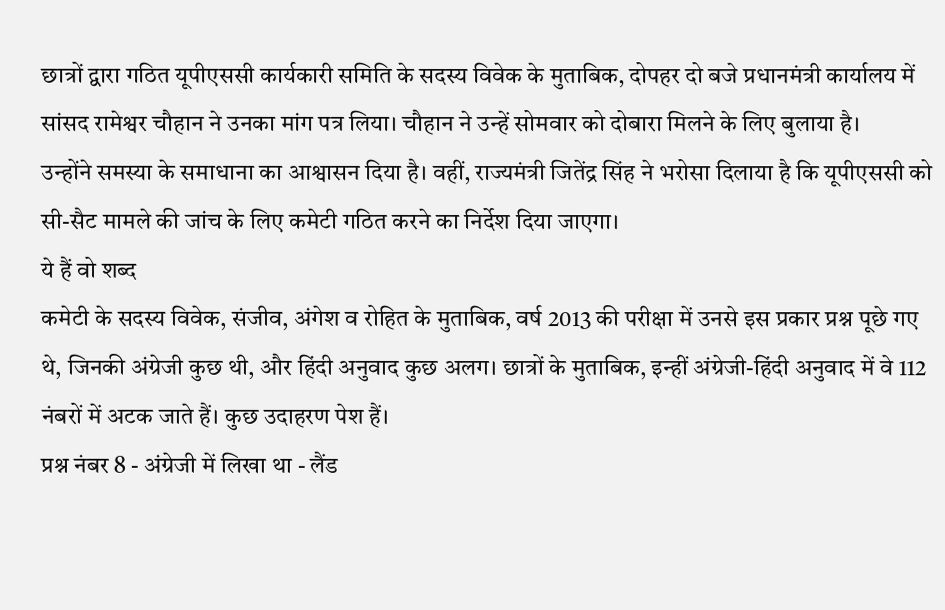छात्रों द्वारा गठित यूपीएससी कार्यकारी समिति के सदस्य विवेक के मुताबिक, दोपहर दो बजे प्रधानमंत्री कार्यालय में सांसद रामेश्वर चौहान ने उनका मांग पत्र लिया। चौहान ने उन्हें सोमवार को दोबारा मिलने के लिए बुलाया है।
उन्होंने समस्या के समाधाना का आश्वासन दिया है। वहीं, राज्यमंत्री जितेंद्र सिंह ने भरोसा दिलाया है कि यूपीएससी को सी-सैट मामले की जांच के लिए कमेटी गठित करने का निर्देश दिया जाएगा।
ये हैं वो शब्द
कमेटी के सदस्य विवेक, संजीव, अंगेश व रोहित के मुताबिक, वर्ष 2013 की परीक्षा में उनसे इस प्रकार प्रश्न पूछे गए थे, जिनकी अंग्रेजी कुछ थी, और हिंदी अनुवाद कुछ अलग। छात्रों के मुताबिक, इन्हीं अंग्रेजी-हिंदी अनुवाद में वे 112 नंबरों में अटक जाते हैं। कुछ उदाहरण पेश हैं।
प्रश्न नंबर 8 - अंग्रेजी में लिखा था - लैंड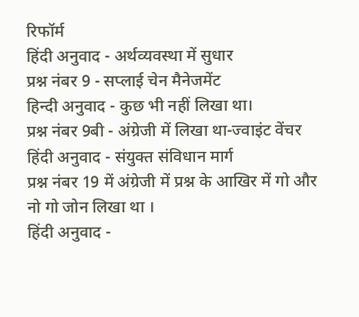रिफॉर्म
हिंदी अनुवाद - अर्थव्यवस्था में सुधार
प्रश्न नंबर 9 - सप्लाई चेन मैनेजमेंट
हिन्दी अनुवाद - कुछ भी नहीं लिखा था।
प्रश्न नंबर 9बी - अंग्रेजी में लिखा था-ज्वाइंट वेंचर
हिंदी अनुवाद - संयुक्त संविधान मार्ग
प्रश्न नंबर 19 में अंग्रेजी में प्रश्न के आखिर में गो और नो गो जोन लिखा था ।
हिंदी अनुवाद -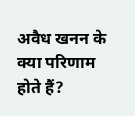अवैध खनन के क्या परिणाम होते हैं?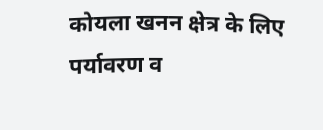कोयला खनन क्षेत्र के लिए पर्यावरण व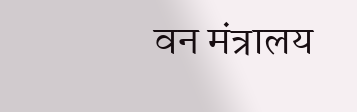वन मंत्रालय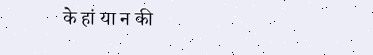के हां या न की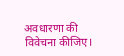अवधारणा की विवेचना कीजिए।